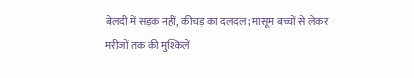बेलदी में सड़क नहीं, कीचड़ का दलदल; मासूम बच्चों से लेकर मरीजों तक की मुश्किलें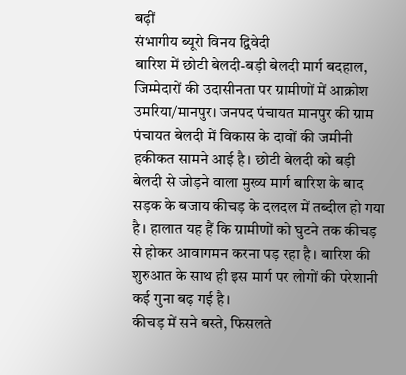बढ़ीं
संभागीय ब्यूरो विनय द्विवेदी
बारिश में छोटी बेलदी-बड़ी बेलदी मार्ग बदहाल, जिम्मेदारों की उदासीनता पर ग्रामीणों में आक्रोश
उमरिया/मानपुर। जनपद पंचायत मानपुर की ग्राम पंचायत बेलदी में विकास के दावों की जमीनी हकीकत सामने आई है। छोटी बेलदी को बड़ी बेलदी से जोड़ने वाला मुख्य मार्ग बारिश के बाद सड़क के बजाय कीचड़ के दलदल में तब्दील हो गया है। हालात यह हैं कि ग्रामीणों को घुटने तक कीचड़ से होकर आवागमन करना पड़ रहा है। बारिश की शुरुआत के साथ ही इस मार्ग पर लोगों की परेशानी कई गुना बढ़ गई है।
कीचड़ में सने बस्ते, फिसलते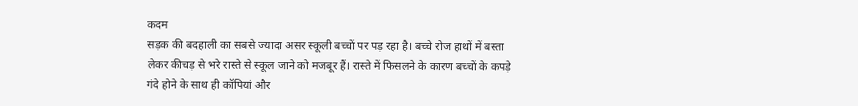कदम
सड़क की बदहाली का सबसे ज्यादा असर स्कूली बच्चों पर पड़ रहा है। बच्चे रोज हाथों में बस्ता लेकर कीचड़ से भरे रास्ते से स्कूल जाने को मजबूर हैं। रास्ते में फिसलने के कारण बच्चों के कपड़े गंदे होने के साथ ही कॉपियां और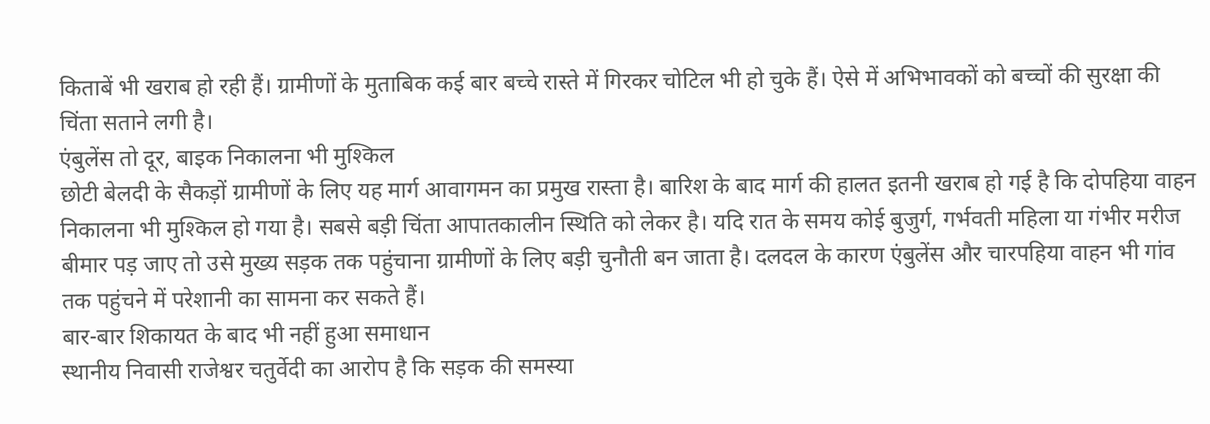किताबें भी खराब हो रही हैं। ग्रामीणों के मुताबिक कई बार बच्चे रास्ते में गिरकर चोटिल भी हो चुके हैं। ऐसे में अभिभावकों को बच्चों की सुरक्षा की चिंता सताने लगी है।
एंबुलेंस तो दूर, बाइक निकालना भी मुश्किल
छोटी बेलदी के सैकड़ों ग्रामीणों के लिए यह मार्ग आवागमन का प्रमुख रास्ता है। बारिश के बाद मार्ग की हालत इतनी खराब हो गई है कि दोपहिया वाहन निकालना भी मुश्किल हो गया है। सबसे बड़ी चिंता आपातकालीन स्थिति को लेकर है। यदि रात के समय कोई बुजुर्ग, गर्भवती महिला या गंभीर मरीज बीमार पड़ जाए तो उसे मुख्य सड़क तक पहुंचाना ग्रामीणों के लिए बड़ी चुनौती बन जाता है। दलदल के कारण एंबुलेंस और चारपहिया वाहन भी गांव तक पहुंचने में परेशानी का सामना कर सकते हैं।
बार-बार शिकायत के बाद भी नहीं हुआ समाधान
स्थानीय निवासी राजेश्वर चतुर्वेदी का आरोप है कि सड़क की समस्या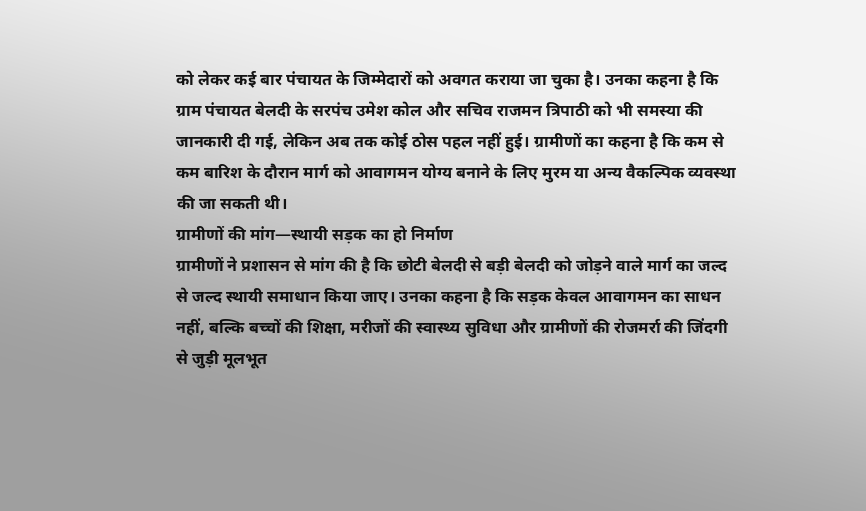को लेकर कई बार पंचायत के जिम्मेदारों को अवगत कराया जा चुका है। उनका कहना है कि ग्राम पंचायत बेलदी के सरपंच उमेश कोल और सचिव राजमन त्रिपाठी को भी समस्या की जानकारी दी गई, लेकिन अब तक कोई ठोस पहल नहीं हुई। ग्रामीणों का कहना है कि कम से कम बारिश के दौरान मार्ग को आवागमन योग्य बनाने के लिए मुरम या अन्य वैकल्पिक व्यवस्था की जा सकती थी।
ग्रामीणों की मांग—स्थायी सड़क का हो निर्माण
ग्रामीणों ने प्रशासन से मांग की है कि छोटी बेलदी से बड़ी बेलदी को जोड़ने वाले मार्ग का जल्द से जल्द स्थायी समाधान किया जाए। उनका कहना है कि सड़क केवल आवागमन का साधन नहीं, बल्कि बच्चों की शिक्षा, मरीजों की स्वास्थ्य सुविधा और ग्रामीणों की रोजमर्रा की जिंदगी से जुड़ी मूलभूत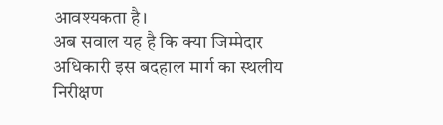आवश्यकता है।
अब सवाल यह है कि क्या जिम्मेदार अधिकारी इस बदहाल मार्ग का स्थलीय निरीक्षण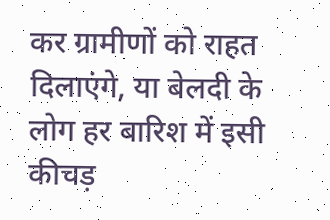कर ग्रामीणों को राहत दिलाएंगे, या बेलदी के लोग हर बारिश में इसी कीचड़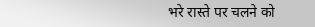भरे रास्ते पर चलने को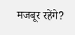मजबूर रहेंगे?